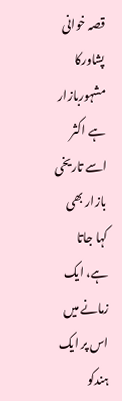قصہ خوانی پشاورکا مشہوربازار ہے اکثر اسے تاریخی بازار بھی کہا جاتا ہے، ایک زمانے میں اس پر ایک ہندکو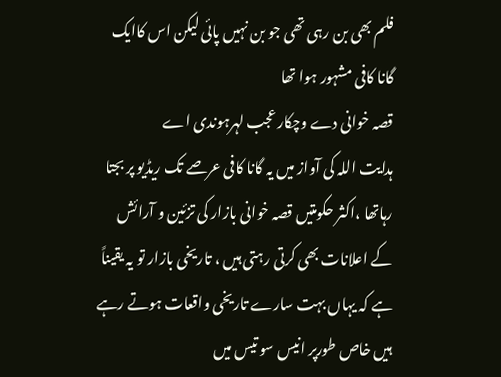فلم بھی بن رہی تھی جو بن نہیں پائی لیکن اس کاایک گانا کافی مشہور ہوا تھا
قصہ خوانی دے وچکار عجب لہرہوندی اے
ہدایت اللہ کی آواز میں یہ گانا کافی عرصے تک ریڈیو پر بجتا رہاتھا ،اکثر حکومتیں قصہ خوانی بازار کی تزئین و آرائش کے اعلانات بھی کرتی رہتی ہیں ، تاریخی بازار تو یہ یقیناً ہے کہ یہاں بہت سارے تاریخی واقعات ہوتے رہے ہیں خاص طورپر انیس سو تیس میں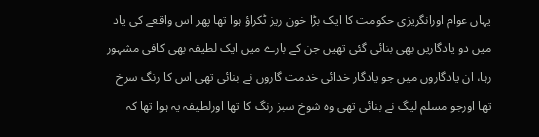یہاں عوام اورانگریزی حکومت کا ایک بڑا خون ریز ٹکراؤ ہوا تھا پھر اس واقعے کی یاد میں دو یادگاریں بھی بنائی گئی تھیں جن کے بارے میں ایک لطیفہ بھی کافی مشہور رہا، ان یادگاروں میں جو یادگار خدائی خدمت گاروں نے بنائی تھی اس کا رنگ سرخ تھا اورجو مسلم لیگ نے بنائی تھی وہ شوخ سبز رنگ کا تھا اورلطیفہ یہ ہوا تھا کہ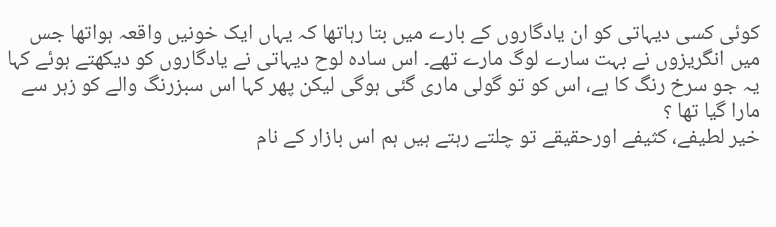کوئی کسی دیہاتی کو ان یادگاروں کے بارے میں بتا رہاتھا کہ یہاں ایک خونیں واقعہ ہواتھا جس میں انگریزوں نے بہت سارے لوگ مارے تھے۔ اس سادہ لوح دیہاتی نے یادگاروں کو دیکھتے ہوئے کہا یہ جو سرخ رنگ کا ہے، اس کو تو گولی ماری گئی ہوگی لیکن پھر کہا اس سبزرنگ والے کو زہر سے مارا گیا تھا ؟
خیر لطیفے، کثیفے اورحقیقے تو چلتے رہتے ہیں ہم اس بازار کے نام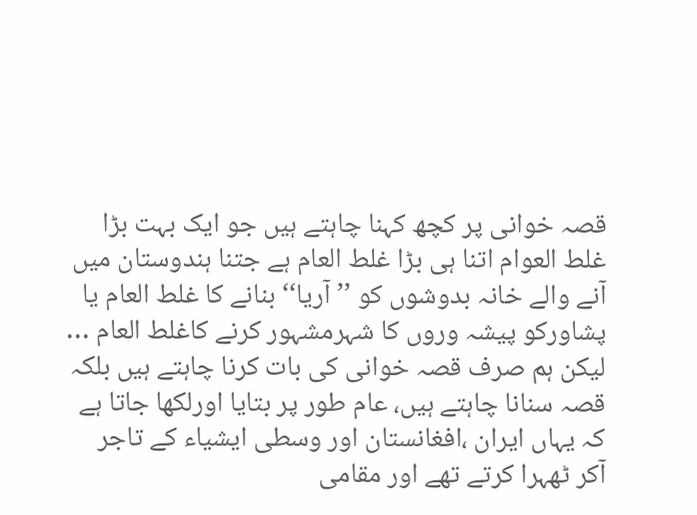قصہ خوانی پر کچھ کہنا چاہتے ہیں جو ایک بہت بڑا غلط العوام اتنا ہی بڑا غلط العام ہے جتنا ہندوستان میں آنے والے خانہ بدوشوں کو ’’آریا‘‘ بنانے کا غلط العام یا پشاورکو پیشہ وروں کا شہرمشہور کرنے کاغلط العام … لیکن ہم صرف قصہ خوانی کی بات کرنا چاہتے ہیں بلکہ قصہ سنانا چاہتے ہیں، عام طور پر بتایا اورلکھا جاتا ہے کہ یہاں ایران ،افغانستان اور وسطی ایشیاء کے تاجر آکر ٹھہرا کرتے تھے اور مقامی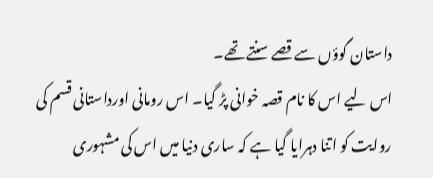داستان گوؤں سے قصے سنتے تھے۔
اس لیے اس کا نام قصہ خوانی پڑ گیا۔ اس رومانی اورداستانی قسم کی روایت کو اتنا دہرایا گیا ہے کہ ساری دنیا میں اس کی مشہوری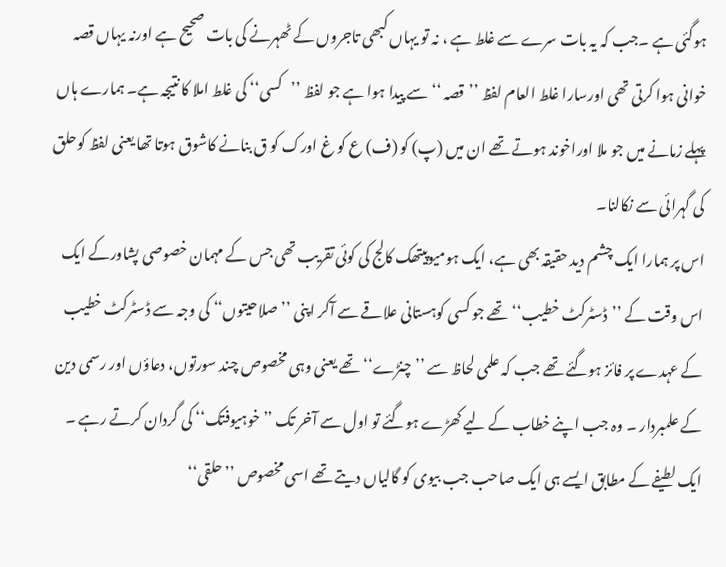ہوگئی ہے ۔جب کہ یہ بات سرے سے غلط ہے ، نہ تو یہاں کبھی تاجروں کے ٹھہرنے کی بات صحیح ہے اورنہ یہاں قصہ خوانی ہوا کرتی تھی اورسارا غلط العام لفظ ’’قصہ ‘‘ سے پیدا ہوا ہے جو لفظ ’’کسی‘‘ کی غلط املا کا نتیجہ ہے۔ ہمارے ہاں پہلے زمانے میں جو ملا اوراخوند ہوتے تھے ان میں (پ) کو (ف) ع کو غ اورک کو ق بنانے کاشوق ہوتا تھا یعنی لفظ کوحلق کی گہرائی سے نکالنا۔
اس پر ہمارا ایک چشم دید حقیقہ بھی ہے، ایک ہومیوپیتھک کالج کی کوئی تقریب تھی جس کے مہمان خصوصی پشاورکے ایک اس وقت کے ’’ڈسٹرکٹ خطیب‘‘ تھے جو کسی کوہستانی علاقے سے آکر اپنی ’’صلاحیتوں‘‘ کی وجہ سے ڈسٹرکٹ خطیب کے عہدے پر فائز ہوگئے تھے جب کہ علمی لحاظ سے ’’چنڑے‘‘تھے یعنی وہی مخصوص چند سورتوں، دعاؤں اور رسمی دین کے علمبردار ۔ وہ جب اپنے خطاب کے لیے کھڑے ہوگئے تو اول سے آخر تک ’’خوہیوفتک‘‘ کی گردان کرتے رہے ۔
ایک لطیفے کے مطابق ایسے ہی ایک صاحب جب بیوی کو گالیاں دیتے تھے اسی مخصوص ’’حلقی‘‘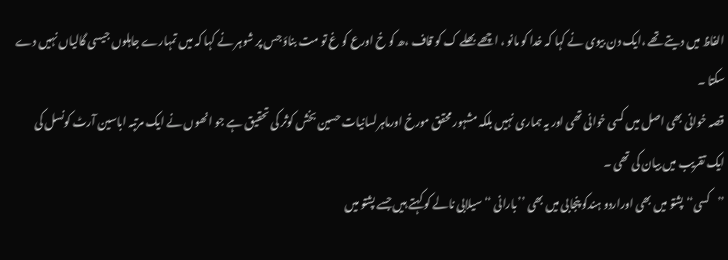الفاظ میں دیتے تھے ،ایک دن بیوی نے کہا کہ خدا کو مانو ، اچھے بھلے ک کو قاف ،ھ کو خ اورع کو غ تو مت بناؤ جس پر شوہر نے کہا کہ میں تمہارے جاہلوں جیسی گالیاں نہیں دے سکتا ۔
قصہ خوانی بھی اصل میں کسی خوانی تھی اور یہ ہماری نہیں بلکہ مشہور محقق مورخ اورماہرلسانیات حسین بخش کوثر کی تحقیق ہے جو انھوں نے ایک مرتبہ اباسین آرٹ کونسل کی ایک تقریب میں بیان کی تھی ۔
’’کسی‘‘ پشتو میں بھی اوراردو ہندکو پنجابی میں بھی ’’بارانی ‘‘ سیلابی نالے کو کہتے ہیں جسے پشتو میں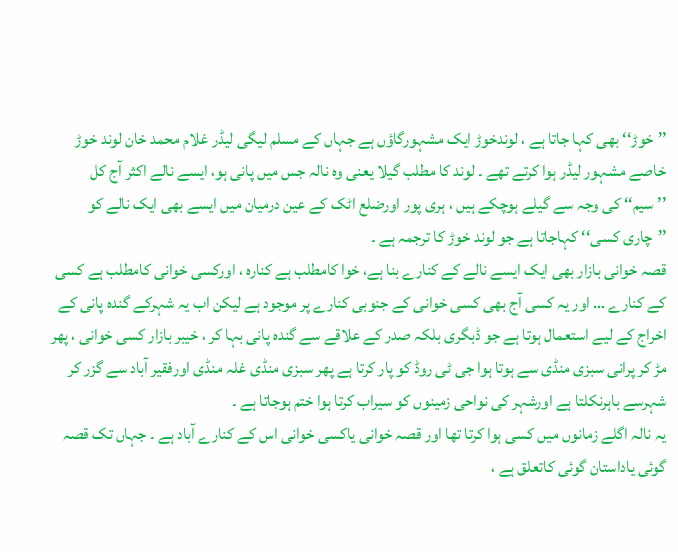’’خوڑ‘‘ بھی کہا جاتا ہے ، لوندخوڑ ایک مشہورگاؤں ہے جہاں کے مسلم لیگی لیڈر غلام محمد خان لوند خوڑ خاصے مشہور لیڈر ہوا کرتے تھے ۔ لوند کا مطلب گیلا یعنی وہ نالہ جس میں پانی ہو، ایسے نالے اکثر آج کل ’’سیم‘‘ کی وجہ سے گیلے ہوچکے ہیں ، ہری پور اورضلع اٹک کے عین درمیان میں ایسے بھی ایک نالے کو ’’چاری کسی‘‘ کہاجاتا ہے جو لوند خوڑ کا ترجمہ ہے ۔
قصہ خوانی بازار بھی ایک ایسے نالے کے کنارے بنا ہے، خوا کامطلب ہے کنارہ ، اورکسی خوانی کامطلب ہے کسی کے کنارے … اور یہ کسی آج بھی کسی خوانی کے جنوبی کنارے پر موجود ہے لیکن اب یہ شہرکے گندہ پانی کے اخراج کے لیے استعمال ہوتا ہے جو ڈبگری بلکہ صدر کے علاقے سے گندہ پانی بہا کر ، خیبر بازار کسی خوانی ، پھر مڑ کر پرانی سبزی منڈی سے ہوتا ہوا جی ٹی روڈ کو پار کرتا ہے پھر سبزی منڈی غلہ منڈی اورفقیر آباد سے گزر کر شہرسے باہرنکلتا ہے اورشہر کی نواحی زمینوں کو سیراب کرتا ہوا ختم ہوجاتا ہے ۔
یہ نالہ اگلے زمانوں میں کسی ہوا کرتا تھا اور قصہ خوانی یاکسی خوانی اس کے کنارے آباد ہے ۔ جہاں تک قصہ گوئی یاداستان گوئی کاتعلق ہے ،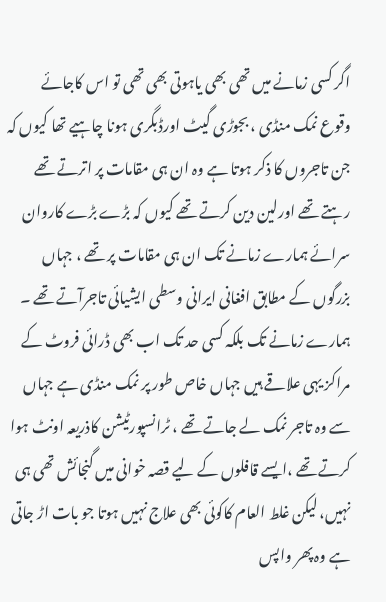اگر کسی زمانے میں تھی بھی یاہوتی بھی تھی تو اس کاجائے وقوع نمک منڈی ، بجوڑی گیٹ اورڈبگری ہونا چاہیے تھا کیوں کہ جن تاجروں کا ذکر ہوتا ہے وہ ان ہی مقامات پر اترتے تھے رہتے تھے اورلین دین کرتے تھے کیوں کہ بڑے بڑے کاروان سرائے ہمارے زمانے تک ان ہی مقامات پر تھے ، جہاں بزرگوں کے مطابق افغانی ایرانی وسطی ایشیائی تاجرآتے تھے ۔
ہمارے زمانے تک بلکہ کسی حد تک اب بھی ڈرائی فروٹ کے مراکز یہی علاقے ہیں جہاں خاص طور پر نمک منڈی ہے جہاں سے وہ تاجر نمک لے جاتے تھے ، ٹرانسپورٹیشن کاذریعہ اونٹ ہوا کرتے تھے ،ایسے قافلوں کے لیے قصہ خوانی میں گنجائش تھی ہی نہیں، لیکن غلط العام کاکوئی بھی علاج نہیں ہوتا جو بات اڑ جاتی ہے وہ پھر واپس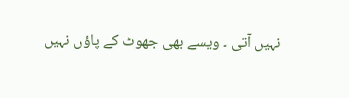نہیں آتی ۔ ویسے بھی جھوٹ کے پاؤں نہیں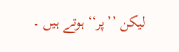لیکن ’’پر‘‘ ہوتے ہیں ۔